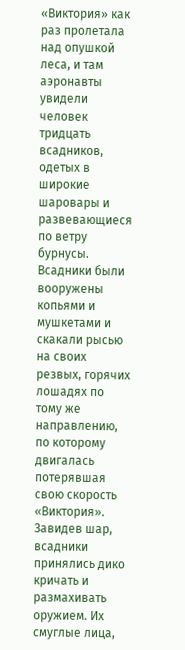«Виктория» как раз пролетала над опушкой леса, и там аэронавты увидели человек тридцать всадников, одетых в широкие шаровары и развевающиеся по ветру бурнусы. Всадники были вооружены копьями и мушкетами и скакали рысью на своих резвых, горячих лошадях по тому же направлению, по которому двигалась потерявшая свою скорость «Виктория».
Завидев шар, всадники принялись дико кричать и размахивать оружием. Их смуглые лица,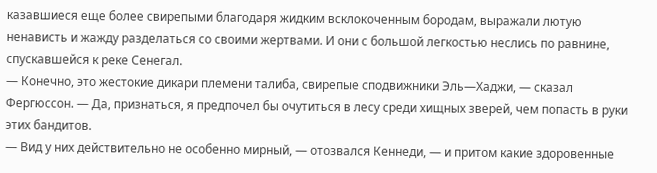казавшиеся еще более свирепыми благодаря жидким всклокоченным бородам, выражали лютую ненависть и жажду разделаться со своими жертвами. И они с большой легкостью неслись по равнине, спускавшейся к реке Сенегал.
— Конечно, это жестокие дикари племени талиба, свирепые сподвижники Эль—Хаджи, — сказал Фергюссон. — Да, признаться, я предпочел бы очутиться в лесу среди хищных зверей, чем попасть в руки этих бандитов.
— Вид у них действительно не особенно мирный, — отозвался Кеннеди, — и притом какие здоровенные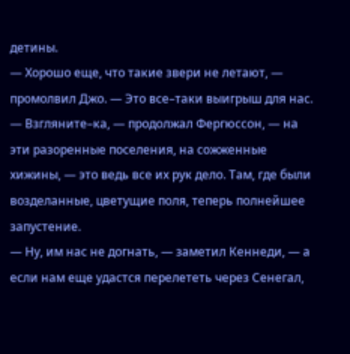детины.
— Хорошо еще, что такие звери не летают, — промолвил Джо. — Это все–таки выигрыш для нас.
— Взгляните–ка, — продолжал Фергюссон, — на эти разоренные поселения, на сожженные хижины, — это ведь все их рук дело. Там, где были возделанные, цветущие поля, теперь полнейшее запустение.
— Ну, им нас не догнать, — заметил Кеннеди, — а если нам еще удастся перелететь через Сенегал,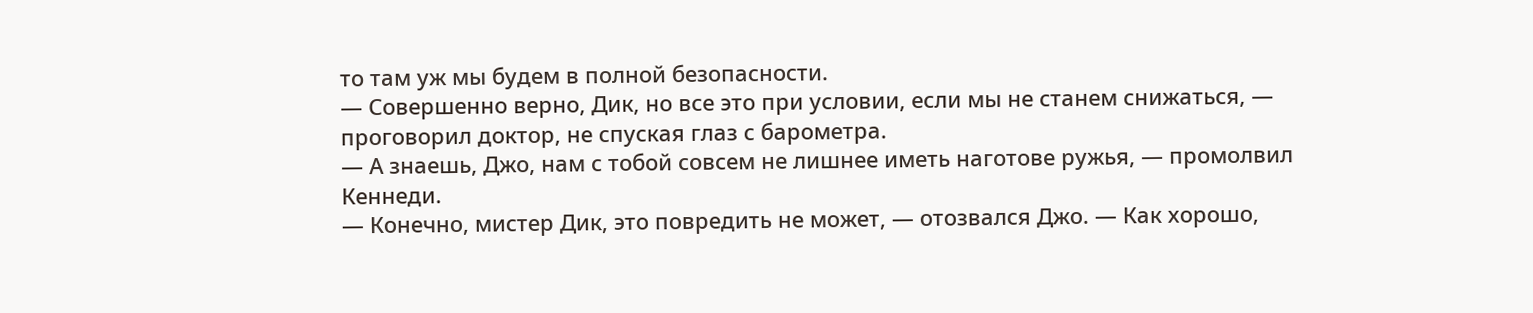то там уж мы будем в полной безопасности.
— Совершенно верно, Дик, но все это при условии, если мы не станем снижаться, — проговорил доктор, не спуская глаз с барометра.
— А знаешь, Джо, нам с тобой совсем не лишнее иметь наготове ружья, — промолвил Кеннеди.
— Конечно, мистер Дик, это повредить не может, — отозвался Джо. — Как хорошо,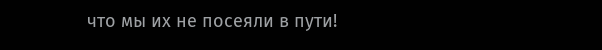что мы их не посеяли в пути!